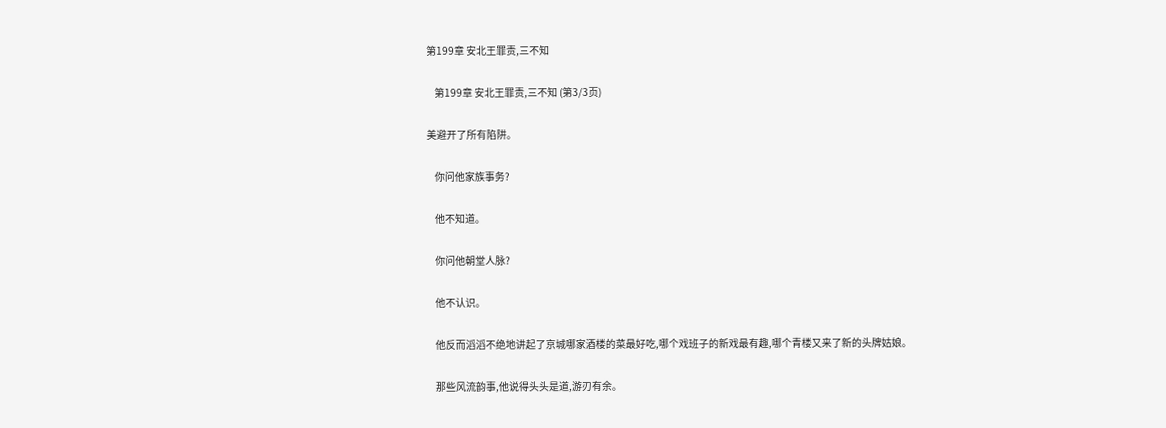第199章 安北王罪责,三不知

    第199章 安北王罪责,三不知 (第3/3页)

美避开了所有陷阱。

    你问他家族事务?

    他不知道。

    你问他朝堂人脉?

    他不认识。

    他反而滔滔不绝地讲起了京城哪家酒楼的菜最好吃,哪个戏班子的新戏最有趣,哪个青楼又来了新的头牌姑娘。

    那些风流韵事,他说得头头是道,游刃有余。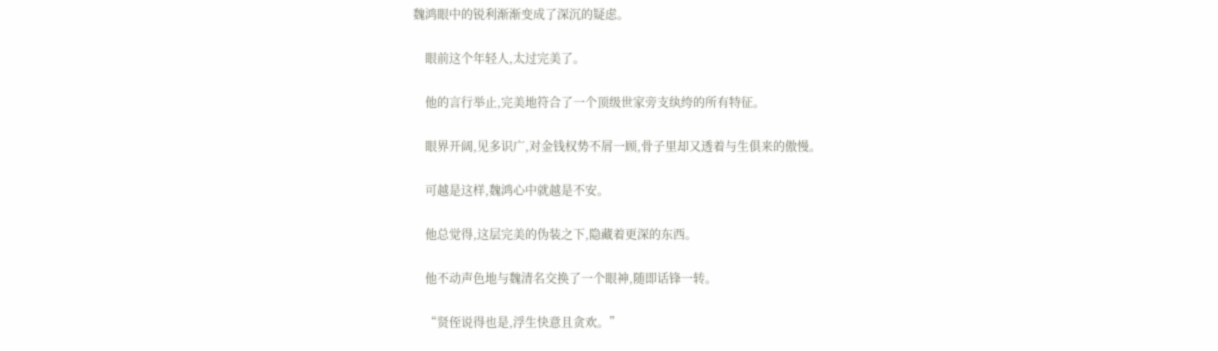魏鸿眼中的锐利渐渐变成了深沉的疑虑。

    眼前这个年轻人,太过完美了。

    他的言行举止,完美地符合了一个顶级世家旁支纨绔的所有特征。

    眼界开阔,见多识广,对金钱权势不屑一顾,骨子里却又透着与生俱来的傲慢。

    可越是这样,魏鸿心中就越是不安。

    他总觉得,这层完美的伪装之下,隐藏着更深的东西。

    他不动声色地与魏清名交换了一个眼神,随即话锋一转。

    “贤侄说得也是,浮生快意且贪欢。”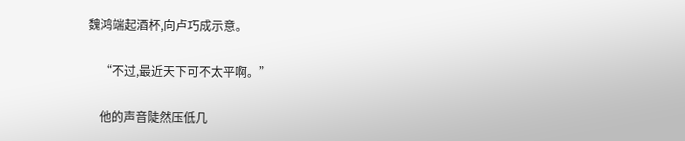魏鸿端起酒杯,向卢巧成示意。

    “不过,最近天下可不太平啊。”

    他的声音陡然压低几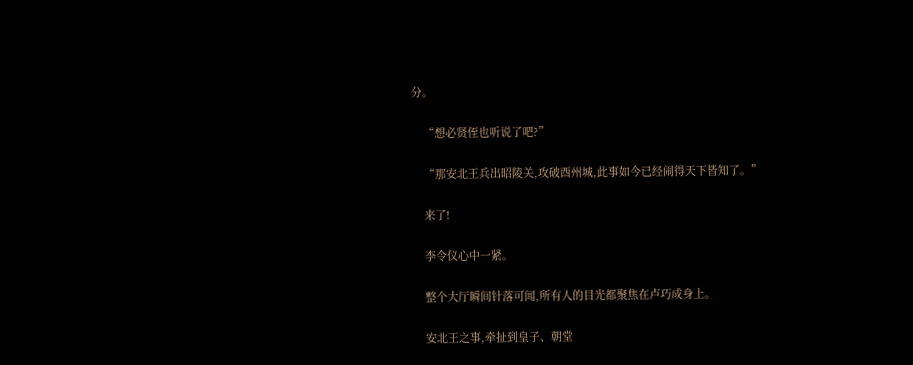分。

    “想必贤侄也听说了吧?”

    “那安北王兵出昭陵关,攻破酉州城,此事如今已经闹得天下皆知了。”

    来了!

    李令仪心中一紧。

    整个大厅瞬间针落可闻,所有人的目光都聚焦在卢巧成身上。

    安北王之事,牵扯到皇子、朝堂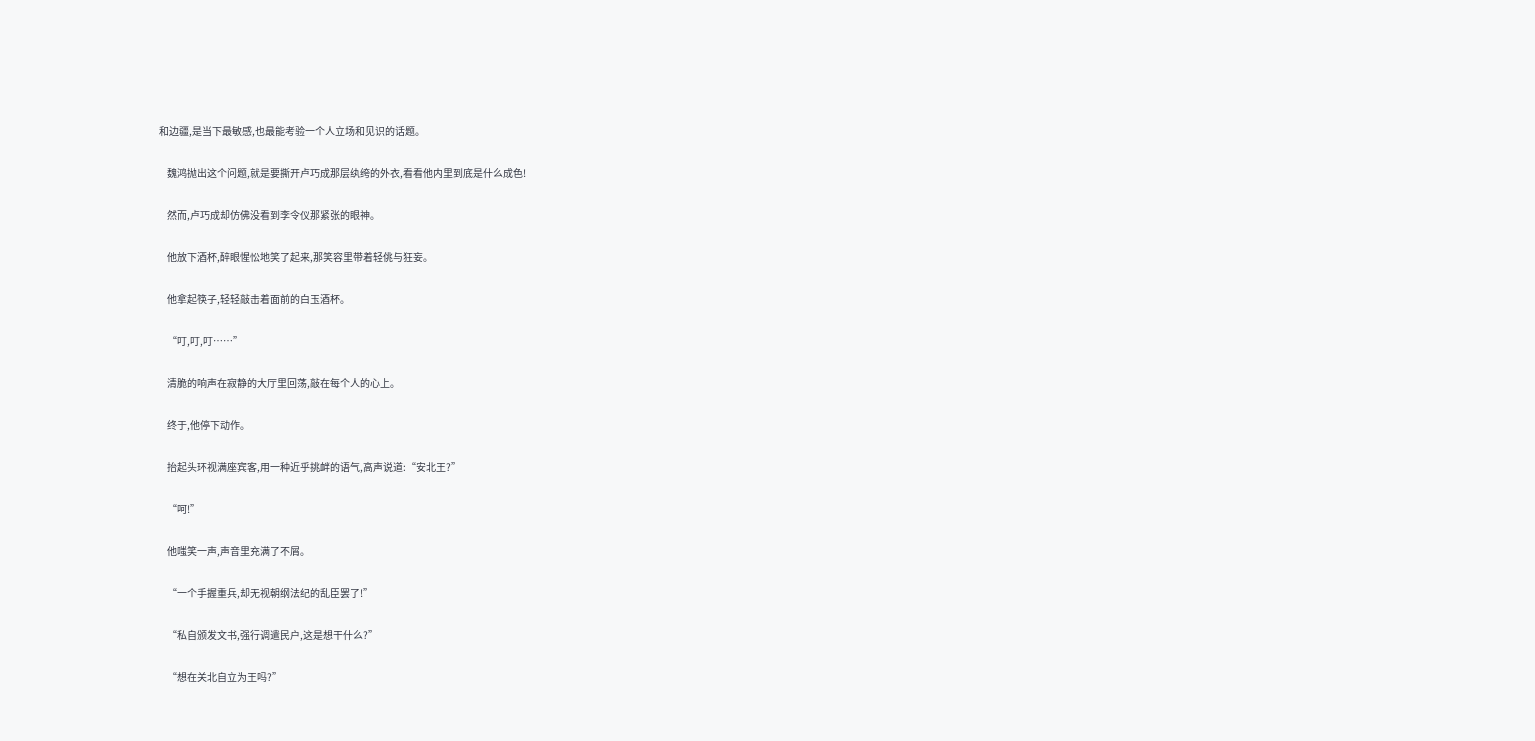和边疆,是当下最敏感,也最能考验一个人立场和见识的话题。

    魏鸿抛出这个问题,就是要撕开卢巧成那层纨绔的外衣,看看他内里到底是什么成色!

    然而,卢巧成却仿佛没看到李令仪那紧张的眼神。

    他放下酒杯,醉眼惺忪地笑了起来,那笑容里带着轻佻与狂妄。

    他拿起筷子,轻轻敲击着面前的白玉酒杯。

    “叮,叮,叮……”

    清脆的响声在寂静的大厅里回荡,敲在每个人的心上。

    终于,他停下动作。

    抬起头环视满座宾客,用一种近乎挑衅的语气,高声说道:“安北王?”

    “呵!”

    他嗤笑一声,声音里充满了不屑。

    “一个手握重兵,却无视朝纲法纪的乱臣罢了!”

    “私自颁发文书,强行调遣民户,这是想干什么?”

    “想在关北自立为王吗?”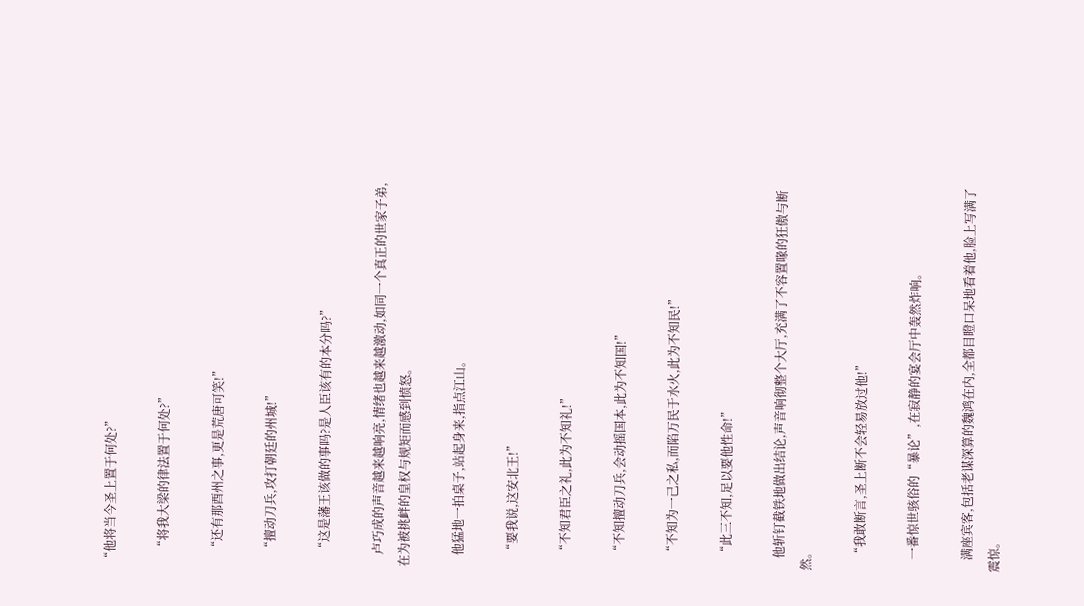“他将当今圣上置于何处?”

    “将我大梁的律法置于何处?”

    “还有那酉州之事,更是荒唐可笑!”

    “擅动刀兵,攻打朝廷的州城!”

    “这是藩王该做的事吗?是人臣该有的本分吗?”

    卢巧成的声音越来越响亮,情绪也越来越激动,如同一个真正的世家子弟,在为被挑衅的皇权与规矩而感到愤怒。

    他猛地一拍桌子,站起身来,指点江山。

    “要我说,这安北王!”

    “不知君臣之礼,此为不知礼!”

    “不知擅动刀兵,会动摇国本,此为不知国!”

    “不知为一己之私,而陷万民于水火,此为不知民!”

    “此三不知,足以要他性命!”

    他斩钉截铁地做出结论,声音响彻整个大厅,充满了不容置喙的狂傲与断然。

    “我敢断言,圣上断不会轻易放过他!”

    一番惊世骇俗的“暴论”,在寂静的宴会厅中轰然炸响。

    满座宾客,包括老谋深算的魏鸿在内,全都目瞪口呆地看着他,脸上写满了震惊。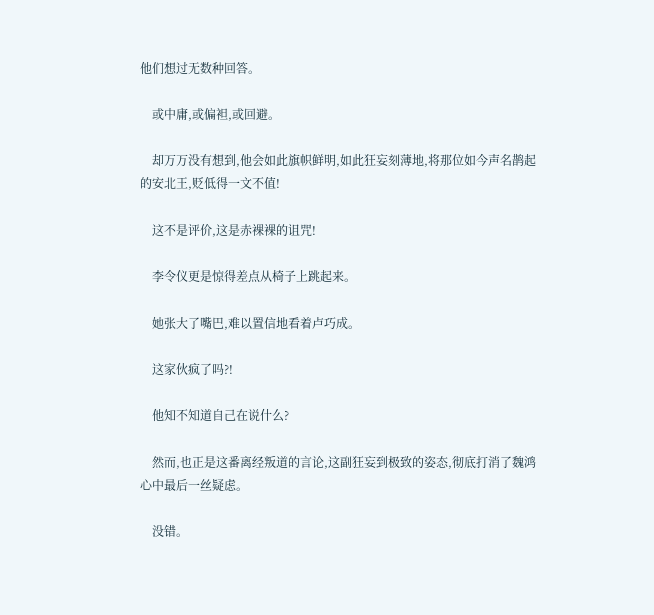他们想过无数种回答。

    或中庸,或偏袒,或回避。

    却万万没有想到,他会如此旗帜鲜明,如此狂妄刻薄地,将那位如今声名鹊起的安北王,贬低得一文不值!

    这不是评价,这是赤裸裸的诅咒!

    李令仪更是惊得差点从椅子上跳起来。

    她张大了嘴巴,难以置信地看着卢巧成。

    这家伙疯了吗?!

    他知不知道自己在说什么?

    然而,也正是这番离经叛道的言论,这副狂妄到极致的姿态,彻底打消了魏鸿心中最后一丝疑虑。

    没错。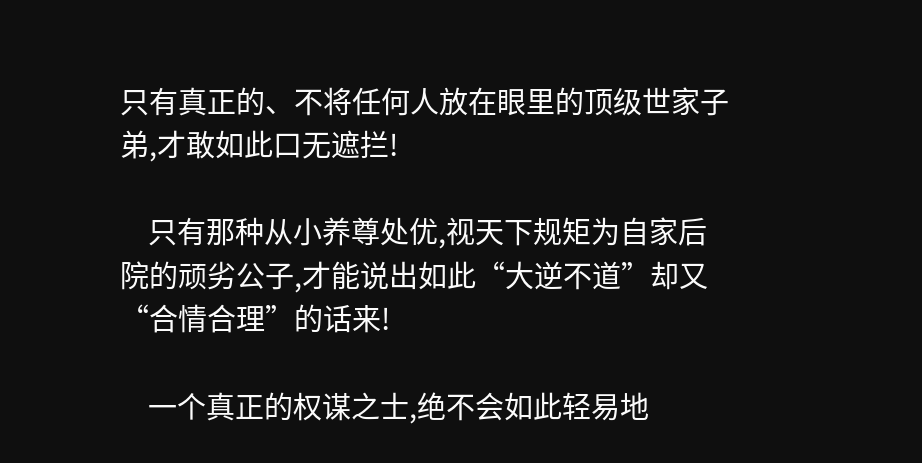只有真正的、不将任何人放在眼里的顶级世家子弟,才敢如此口无遮拦!

    只有那种从小养尊处优,视天下规矩为自家后院的顽劣公子,才能说出如此“大逆不道”却又“合情合理”的话来!

    一个真正的权谋之士,绝不会如此轻易地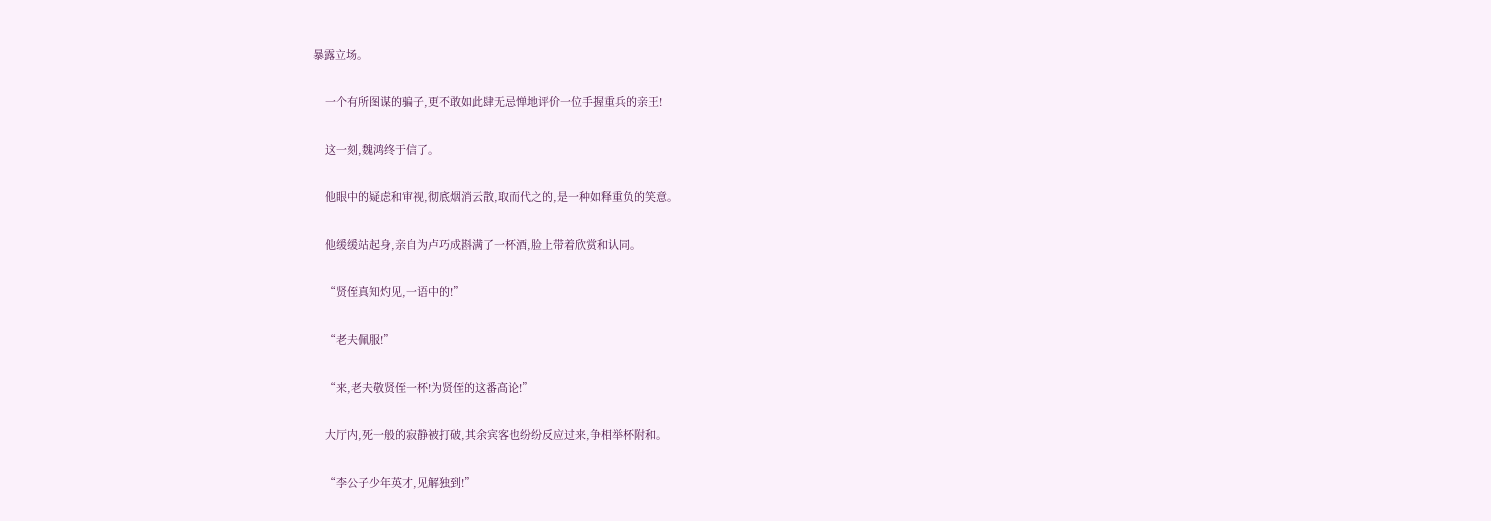暴露立场。

    一个有所图谋的骗子,更不敢如此肆无忌惮地评价一位手握重兵的亲王!

    这一刻,魏鸿终于信了。

    他眼中的疑虑和审视,彻底烟消云散,取而代之的,是一种如释重负的笑意。

    他缓缓站起身,亲自为卢巧成斟满了一杯酒,脸上带着欣赏和认同。

    “贤侄真知灼见,一语中的!”

    “老夫佩服!”

    “来,老夫敬贤侄一杯!为贤侄的这番高论!”

    大厅内,死一般的寂静被打破,其余宾客也纷纷反应过来,争相举杯附和。

    “李公子少年英才,见解独到!”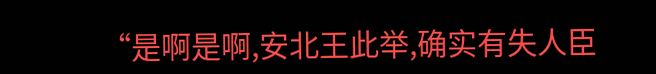“是啊是啊,安北王此举,确实有失人臣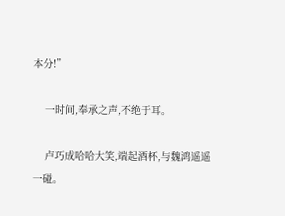本分!”

    一时间,奉承之声,不绝于耳。

    卢巧成哈哈大笑,端起酒杯,与魏鸿遥遥一碰。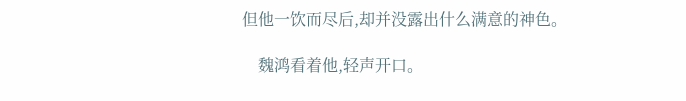但他一饮而尽后,却并没露出什么满意的神色。

    魏鸿看着他,轻声开口。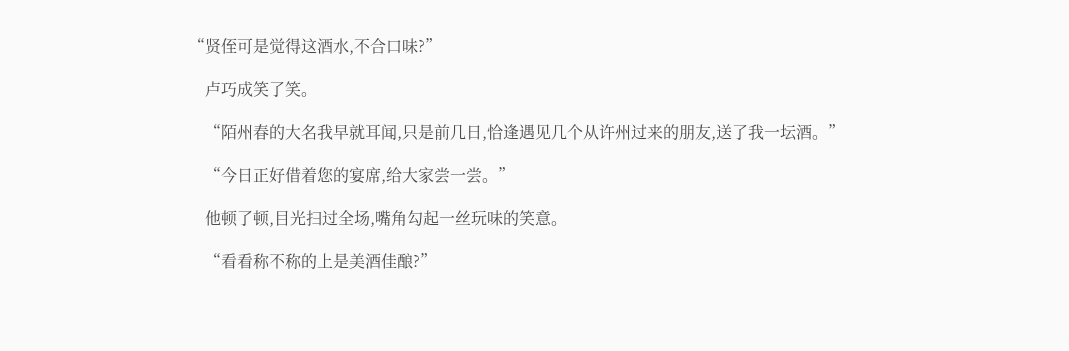“贤侄可是觉得这酒水,不合口味?”

    卢巧成笑了笑。

    “陌州春的大名我早就耳闻,只是前几日,恰逢遇见几个从许州过来的朋友,送了我一坛酒。”

    “今日正好借着您的宴席,给大家尝一尝。”

    他顿了顿,目光扫过全场,嘴角勾起一丝玩味的笑意。

    “看看称不称的上是美酒佳酿?”